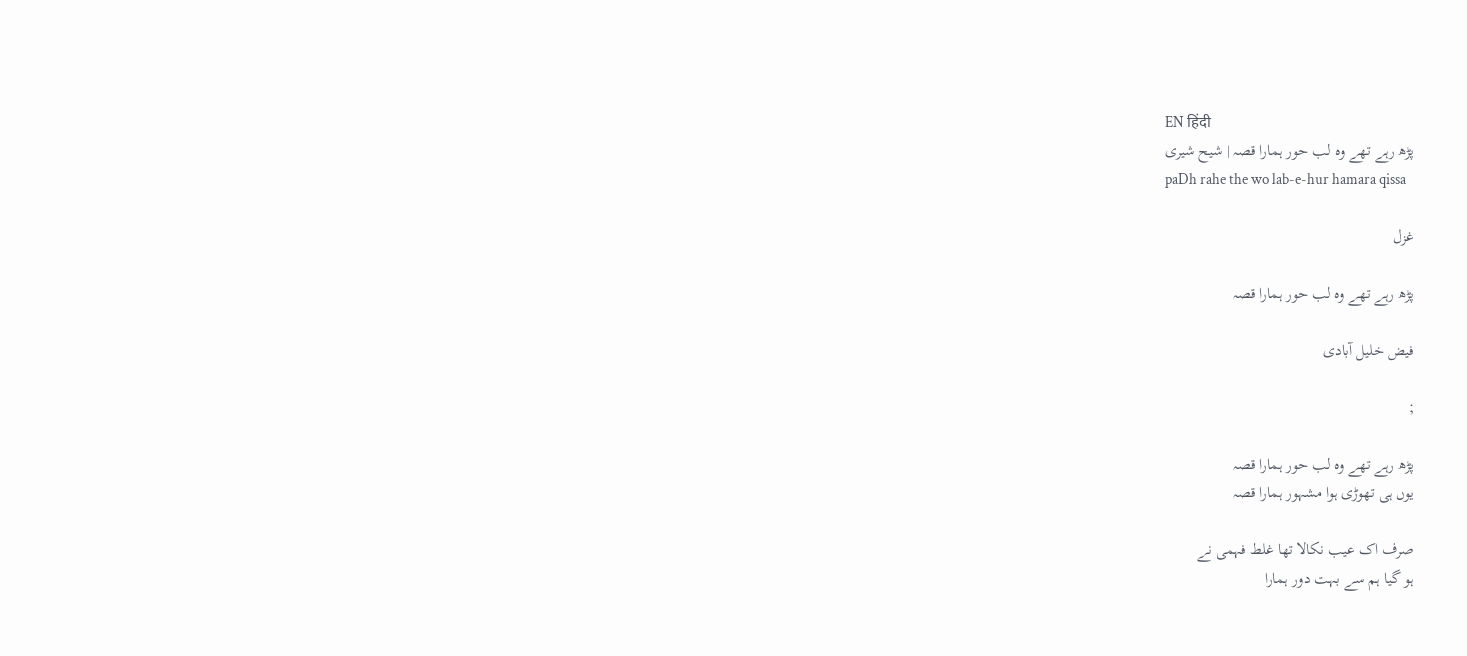EN हिंदी
پڑھ رہے تھے وہ لب حور ہمارا قصہ | شیح شیری
paDh rahe the wo lab-e-hur hamara qissa

غزل

پڑھ رہے تھے وہ لب حور ہمارا قصہ

فیض خلیل آبادی

;

پڑھ رہے تھے وہ لب حور ہمارا قصہ
یوں ہی تھوڑی ہوا مشہور ہمارا قصہ

صرف اک عیب نکالا تھا غلط فہمی نے
ہو گیا ہم سے بہت دور ہمارا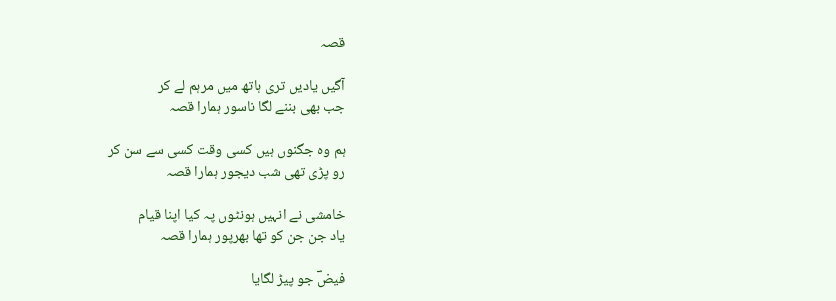قصہ

آگیں یادیں تری ہاتھ میں مرہم لے کر
جب بھی بننے لگا ناسور ہمارا قصہ

ہم وہ جگنوں ہیں کسی وقت کسی سے سن کر
رو پڑی تھی شب دیجور ہمارا قصہ

خامشی نے انہیں ہونٹوں پہ کیا اپنا قیام
یاد جن جن کو تھا بھرپور ہمارا قصہ

فیضؔ جو پیڑ لگایا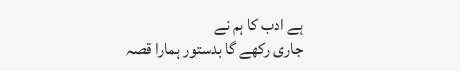ہے ادب کا ہم نے
جاری رکھے گا بدستور ہمارا قصہ